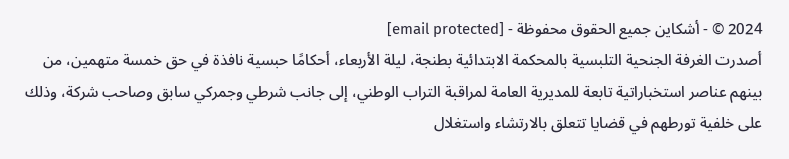2024 © - أشكاين جميع الحقوق محفوظة - [email protected]
أصدرت الغرفة الجنحية التلبسية بالمحكمة الابتدائية بطنجة، ليلة الأربعاء، أحكامًا حبسية نافذة في حق خمسة متهمين، من بينهم عناصر استخباراتية تابعة للمديرية العامة لمراقبة التراب الوطني، إلى جانب شرطي وجمركي سابق وصاحب شركة، وذلك على خلفية تورطهم في قضايا تتعلق بالارتشاء واستغلال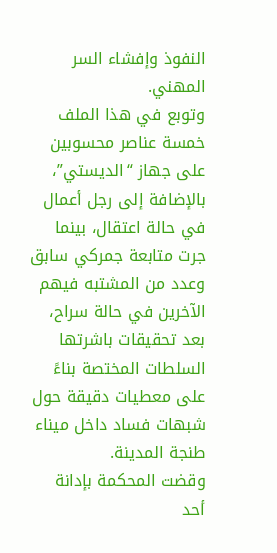النفوذ وإفشاء السر المهني.
وتوبع في هذا الملف خمسة عناصر محسوبين على جهاز “الديستي”، بالإضافة إلى رجل أعمال في حالة اعتقال، بينما جرت متابعة جمركي سابق وعدد من المشتبه فيهم الآخرين في حالة سراح، بعد تحقيقات باشرتها السلطات المختصة بناءً على معطيات دقيقة حول شبهات فساد داخل ميناء طنجة المدينة.
وقضت المحكمة بإدانة أحد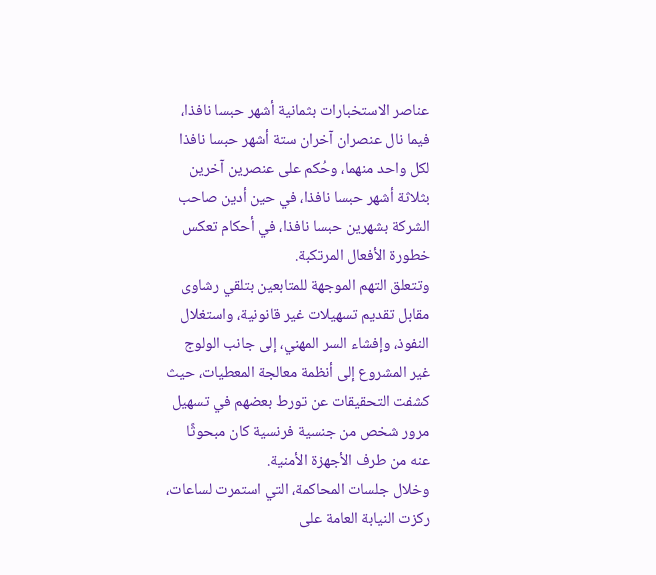عناصر الاستخبارات بثمانية أشهر حبسا نافذا، فيما نال عنصران آخران ستة أشهر حبسا نافذا لكل واحد منهما، وحُكم على عنصرين آخرين بثلاثة أشهر حبسا نافذا، في حين أدين صاحب الشركة بشهرين حبسا نافذا، في أحكام تعكس خطورة الأفعال المرتكبة.
وتتعلق التهم الموجهة للمتابعين بتلقي رشاوى مقابل تقديم تسهيلات غير قانونية، واستغلال النفوذ، وإفشاء السر المهني، إلى جانب الولوج غير المشروع إلى أنظمة معالجة المعطيات، حيث كشفت التحقيقات عن تورط بعضهم في تسهيل مرور شخص من جنسية فرنسية كان مبحوثًا عنه من طرف الأجهزة الأمنية.
وخلال جلسات المحاكمة، التي استمرت لساعات، ركزت النيابة العامة على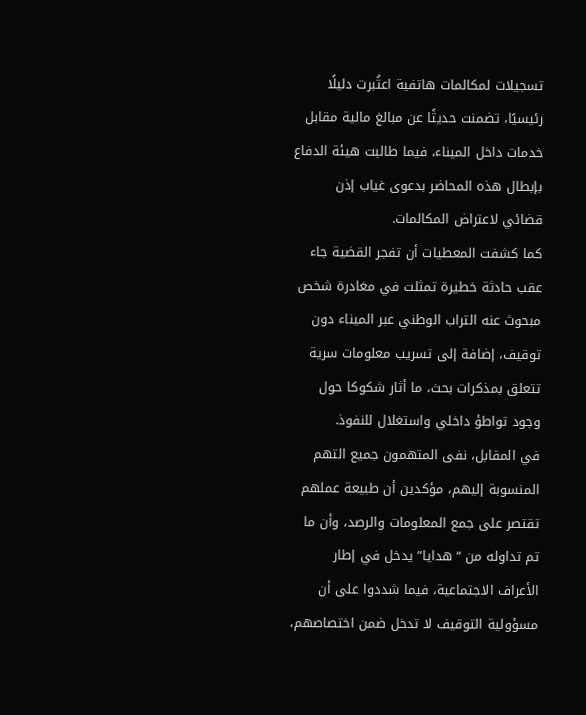تسجيلات لمكالمات هاتفية اعتُبرت دليلًا رئيسيًا، تضمنت حديثًا عن مبالغ مالية مقابل خدمات داخل الميناء، فيما طالبت هيئة الدفاع بإبطال هذه المحاضر بدعوى غياب إذن قضائي لاعتراض المكالمات.
كما كشفت المعطيات أن تفجر القضية جاء عقب حادثة خطيرة تمثلت في مغادرة شخص مبحوث عنه التراب الوطني عبر الميناء دون توقيف، إضافة إلى تسريب معلومات سرية تتعلق بمذكرات بحث، ما أثار شكوكا حول وجود تواطؤ داخلي واستغلال للنفوذ.
في المقابل، نفى المتهمون جميع التهم المنسوبة إليهم، مؤكدين أن طبيعة عملهم تقتصر على جمع المعلومات والرصد، وأن ما تم تداوله من “هدايا” يدخل في إطار الأعراف الاجتماعية، فيما شددوا على أن مسؤولية التوقيف لا تدخل ضمن اختصاصهم،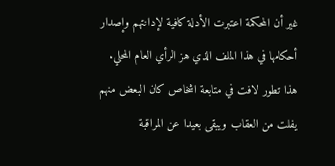غير أن المحكمة اعتبرت الأدلة كافية لإدانتهم وإصدار أحكامها في هذا الملف الذي هز الرأي العام المحلي.
هذا تطور لافت في متابعة اشخاص كان البعض منهم يفلت من العقاب ويبقى بعيدا عن المراقبة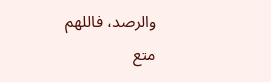والرصد، فاللهم متع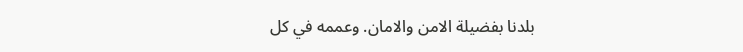بلدنا بفضيلة الامن والامان. وعممه في كل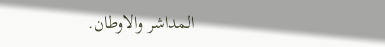المداشر والاوطان.